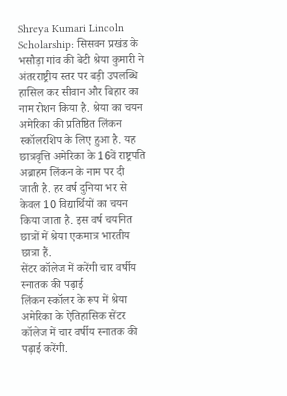Shreya Kumari Lincoln Scholarship: सिसवन प्रखंड के भसौड़ा गांव की बेटी श्रेया कुमारी ने अंतरराष्ट्रीय स्तर पर बड़ी उपलब्धि हासिल कर सीवान और बिहार का नाम रोशन किया है. श्रेया का चयन अमेरिका की प्रतिष्ठित लिंकन स्कॉलरशिप के लिए हुआ है. यह छात्रवृत्ति अमेरिका के 16वें राष्ट्रपति अब्राहम लिंकन के नाम पर दी जाती है. हर वर्ष दुनिया भर से केवल 10 विद्यार्थियों का चयन किया जाता है. इस वर्ष चयनित छात्रों में श्रेया एकमात्र भारतीय छात्रा हैं.
सेंटर कॉलेज में करेंगी चार वर्षीय स्नातक की पढ़ाई
लिंकन स्कॉलर के रूप में श्रेया अमेरिका के ऐतिहासिक सेंटर कॉलेज में चार वर्षीय स्नातक की पढ़ाई करेंगी.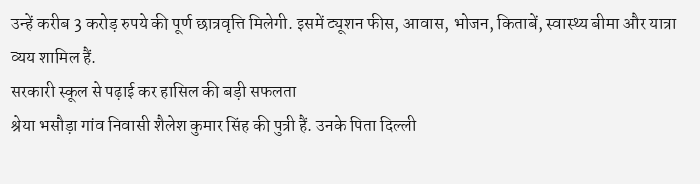उन्हें करीब 3 करोड़ रुपये की पूर्ण छात्रवृत्ति मिलेगी. इसमें ट्यूशन फीस, आवास, भोजन, किताबें, स्वास्थ्य बीमा और यात्रा व्यय शामिल हैं.
सरकारी स्कूल से पढ़ाई कर हासिल की बड़ी सफलता
श्रेया भसौड़ा गांव निवासी शैलेश कुमार सिंह की पुत्री हैं. उनके पिता दिल्ली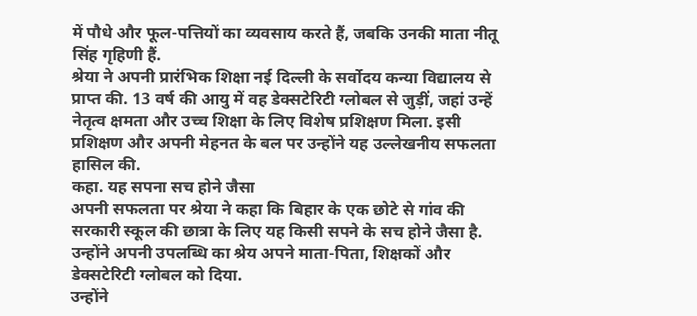में पौधे और फूल-पत्तियों का व्यवसाय करते हैं, जबकि उनकी माता नीतू सिंह गृहिणी हैं.
श्रेया ने अपनी प्रारंभिक शिक्षा नई दिल्ली के सर्वोदय कन्या विद्यालय से प्राप्त की. 13 वर्ष की आयु में वह डेक्सटेरिटी ग्लोबल से जुड़ीं, जहां उन्हें नेतृत्व क्षमता और उच्च शिक्षा के लिए विशेष प्रशिक्षण मिला. इसी प्रशिक्षण और अपनी मेहनत के बल पर उन्होंने यह उल्लेखनीय सफलता हासिल की.
कहा. यह सपना सच होने जैसा
अपनी सफलता पर श्रेया ने कहा कि बिहार के एक छोटे से गांव की सरकारी स्कूल की छात्रा के लिए यह किसी सपने के सच होने जैसा है. उन्होंने अपनी उपलब्धि का श्रेय अपने माता-पिता, शिक्षकों और डेक्सटेरिटी ग्लोबल को दिया.
उन्होंने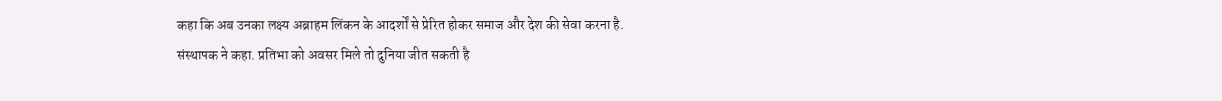कहा कि अब उनका लक्ष्य अब्राहम लिंकन के आदर्शों से प्रेरित होकर समाज और देश की सेवा करना है.
संस्थापक ने कहा. प्रतिभा को अवसर मिले तो दुनिया जीत सकती है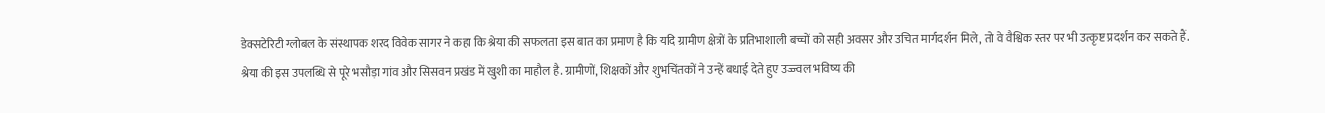डेक्सटेरिटी ग्लोबल के संस्थापक शरद विवेक सागर ने कहा कि श्रेया की सफलता इस बात का प्रमाण है कि यदि ग्रामीण क्षेत्रों के प्रतिभाशाली बच्चों को सही अवसर और उचित मार्गदर्शन मिले, तो वे वैश्विक स्तर पर भी उत्कृष्ट प्रदर्शन कर सकते हैं.
श्रेया की इस उपलब्धि से पूरे भसौड़ा गांव और सिसवन प्रखंड में खुशी का माहौल है. ग्रामीणों, शिक्षकों और शुभचिंतकों ने उन्हें बधाई देते हुए उज्ज्वल भविष्य की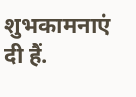शुभकामनाएं दी हैं.